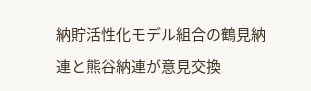納貯活性化モデル組合の鶴見納連と熊谷納連が意見交換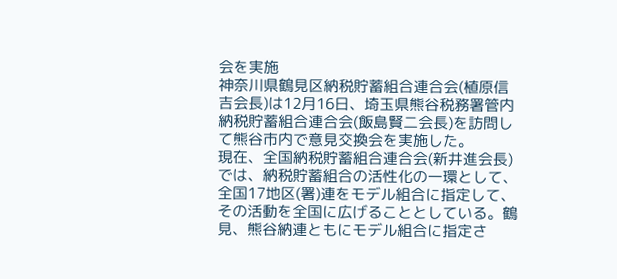会を実施
神奈川県鶴見区納税貯蓄組合連合会(植原信吉会長)は12月16日、埼玉県熊谷税務署管内納税貯蓄組合連合会(飯島賢二会長)を訪問して熊谷市内で意見交換会を実施した。
現在、全国納税貯蓄組合連合会(新井進会長)では、納税貯蓄組合の活性化の一環として、全国17地区(署)連をモデル組合に指定して、その活動を全国に広げることとしている。鶴見、熊谷納連ともにモデル組合に指定さ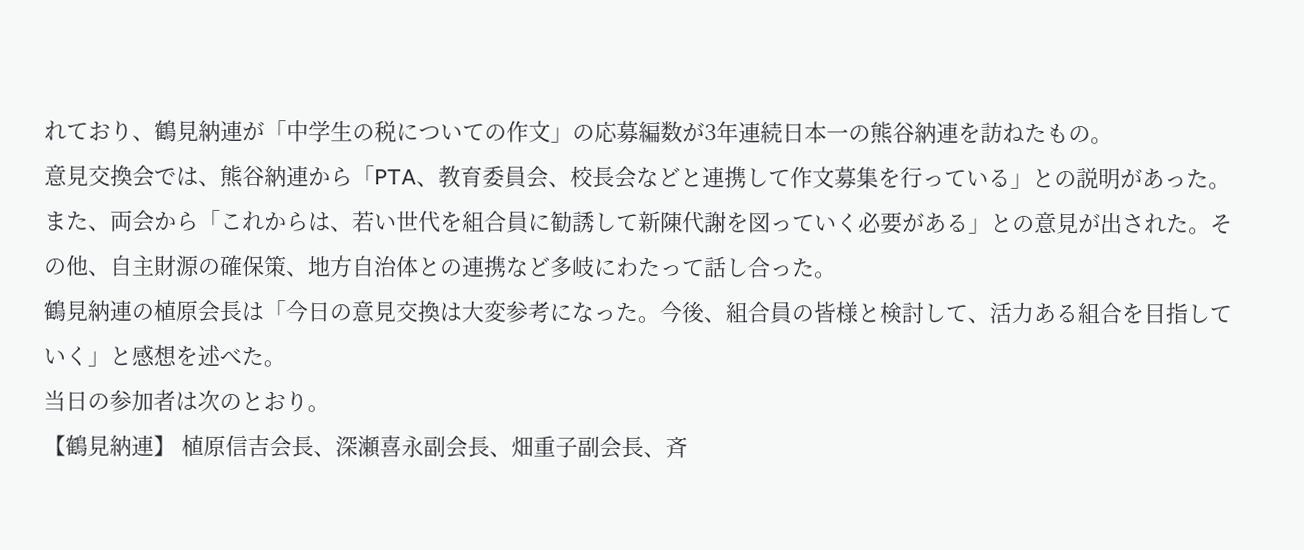れており、鶴見納連が「中学生の税についての作文」の応募編数が3年連続日本一の熊谷納連を訪ねたもの。
意見交換会では、熊谷納連から「PTA、教育委員会、校長会などと連携して作文募集を行っている」との説明があった。また、両会から「これからは、若い世代を組合員に勧誘して新陳代謝を図っていく必要がある」との意見が出された。その他、自主財源の確保策、地方自治体との連携など多岐にわたって話し合った。
鶴見納連の植原会長は「今日の意見交換は大変参考になった。今後、組合員の皆様と検討して、活力ある組合を目指していく」と感想を述べた。
当日の参加者は次のとおり。
【鶴見納連】 植原信吉会長、深瀬喜永副会長、畑重子副会長、斉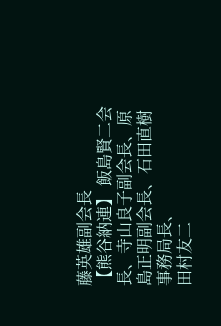藤英雄副会長
【熊谷納連】 飯島賢二会長、寺山良子副会長、原島正明副会長、石田直樹事務局長、
田村友二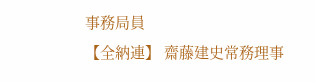事務局員
【全納連】 齋藤建史常務理事